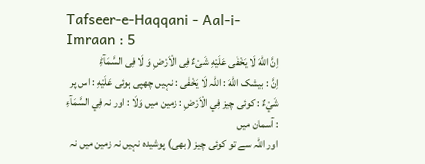Tafseer-e-Haqqani - Aal-i-Imraan : 5
اِنَّ اللّٰهَ لَا یَخْفٰى عَلَیْهِ شَیْءٌ فِی الْاَرْضِ وَ لَا فِی السَّمَآءِؕ
اِنَّ : بیشک اللّٰهَ : اللہ لَا يَخْفٰى : نہیں چھپی ہوئی عَلَيْهِ : اس پر شَيْءٌ : کوئی چیز فِي الْاَرْضِ : زمین میں وَلَا : اور نہ فِي السَّمَآءِ : آسمان میں
اور اللہ سے تو کوئی چیز ( بھی) پوشیدہ نہیں نہ زمین میں نہ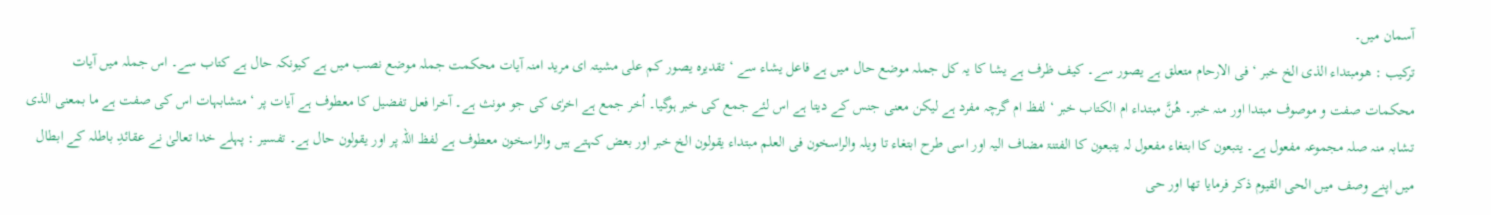آسمان میں۔
ترکیب : ھومبتداء الذی الخ خبر ‘ فی الارحام متعلق ہے یصور سے۔ کیف ظرف ہے یشا کا یہ کل جملہ موضع حال میں ہے فاعل یشاء سے ‘ تقدیرہ یصور کم علی مشیتہ ای مرید امنہ آیات محکمت جملہ موضع نصب میں ہے کیونکہ حال ہے کتاب سے۔ اس جملہ میں آیات محکمات صفت و موصوف مبتدا اور منہ خبر۔ ھُنَّ مبتداء ام الکتاب خبر ‘ لفظ ام گرچہ مفرد ہے لیکن معنی جنس کے دیتا ہے اس لئے جمع کی خبر ہوگیا۔ اُخر جمع ہے اخرٰی کی جو مونث ہے۔ آخرا فعل تفضیل کا معطوف ہے آیات پر ‘ متشابہات اس کی صفت ہے ما بمعنی الذی تشابہ منہ صلہ مجموعہ مفعول ہے۔ یتبعون کا ابتغاء مفعول لہ یتبعون کا الفتنۃ مضاف الیہ اور اسی طرح ابتغاء تا ویلہ والراسخون فی العلم مبتداء یقولون الخ خبر اور بعض کہتے ہیں والراسخون معطوف ہے لفظ اللہ پر اور یقولون حال ہے۔ تفسیر : پہلے خدا تعالیٰ نے عقائدِ باطلہ کے ابطال میں اپنے وصف میں الحی القیوم ذکر فرمایا تھا اور حی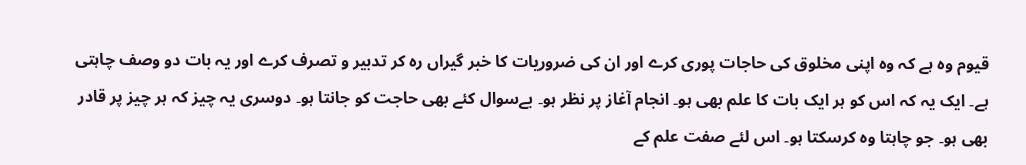قیوم وہ ہے کہ وہ اپنی مخلوق کی حاجات پوری کرے اور ان کی ضروریات کا خبر گیراں رہ کر تدبیر و تصرف کرے اور یہ بات دو وصف چاہتی ہے۔ ایک یہ کہ اس کو ہر ایک بات کا علم بھی ہو۔ انجام آغاز پر نظر ہو۔ بےسوال کئے بھی حاجت کو جانتا ہو۔ دوسری یہ چیز کہ ہر چیز پر قادر بھی ہو۔ جو چاہتا وہ کرسکتا ہو۔ اس لئے صفت علم کے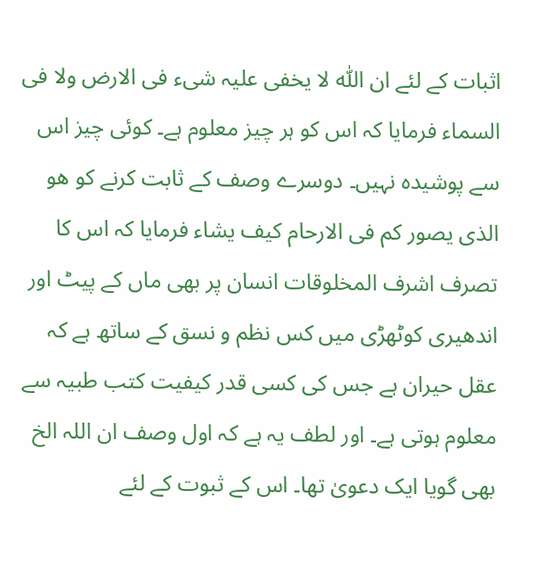اثبات کے لئے ان اللّٰہ لا یخفی علیہ شیء فی الارض ولا فی السماء فرمایا کہ اس کو ہر چیز معلوم ہے۔ کوئی چیز اس سے پوشیدہ نہیں۔ دوسرے وصف کے ثابت کرنے کو ھو الذی یصور کم فی الارحام کیف یشاء فرمایا کہ اس کا تصرف اشرف المخلوقات انسان پر بھی ماں کے پیٹ اور اندھیری کوٹھڑی میں کس نظم و نسق کے ساتھ ہے کہ عقل حیران ہے جس کی کسی قدر کیفیت کتب طبیہ سے معلوم ہوتی ہے۔ اور لطف یہ ہے کہ اول وصف ان اللہ الخ بھی گویا ایک دعویٰ تھا۔ اس کے ثبوت کے لئے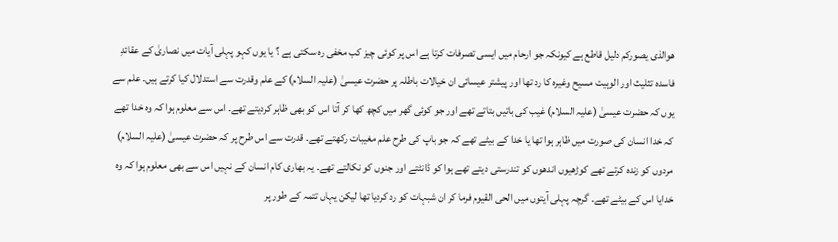ھوالذی یصورکم دلیل قاطع ہے کیونکہ جو ارحام میں ایسی تصرفات کرتا ہے اس پر کوئی چیز کب مخفی رہ سکتی ہے ؟ یا یوں کہو پہلی آیات میں نصاریٰ کے عقائدِ فاسدہ تثلیث اور الوہیت مسیح وغیرہ کا رد تھا اور پیشتر عیسائی ان خیالات باطلہ پر حضرت عیسیٰ (علیہ السلام) کے علم وقدرت سے استدلال کیا کرتے ہیں۔ علم سے یوں کہ حضرت عیسیٰ (علیہ السلام) غیب کی باتیں بتاتے تھے اور جو کوئی گھر میں کچھ کھا کر آتا اس کو بھی ظاہر کردیتے تھے۔ اس سے معلوم ہوا کہ وہ خدا تھے کہ خدا انسان کی صورت میں ظاہر ہوا تھا یا خدا کے بیٹے تھے کہ جو باپ کی طرح علم مغیبات رکھتے تھے۔ قدرت سے اس طرح پر کہ حضرت عیسیٰ (علیہ السلام) مردوں کو زندہ کرتے تھے کوڑھیوں اندھوں کو تندرستی دیتے تھے ہوا کو ڈانٹتے اور جنوں کو نکالتے تھے۔ یہ بھاری کام انسان کے نہیں اس سے بھی معلوم ہوا کہ وہ خدایا اس کے بیٹے تھے۔ گرچہ پہلی آیتوں میں الحی القیوم فرما کر ان شبہات کو رد کردیا تھا لیکن یہاں تتمہ کے طور پر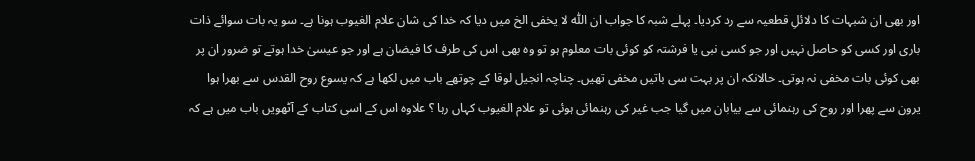اور بھی ان شبہات کا دلائلِ قطعیہ سے رد کردیا۔ پہلے شبہ کا جواب ان اللّٰہ لا یخفی الخ میں دیا کہ خدا کی شان علام الغیوب ہونا ہے۔ سو یہ بات سوائے ذات باری اور کسی کو حاصل نہیں اور جو کسی نبی یا فرشتہ کو کوئی بات معلوم ہو تو وہ بھی اس کی طرف کا فیضان ہے اور جو عیسیٰ خدا ہوتے تو ضرور ان پر بھی کوئی بات مخفی نہ ہوتی۔ حالانکہ ان پر بہت سی باتیں مخفی تھیں۔ چناچہ انجیل لوقا کے چوتھے باب میں لکھا ہے کہ یسوع روح القدس سے بھرا ہوا یرون سے پھرا اور روح کی رہنمائی سے بیابان میں گیا جب غیر کی رہنمائی ہوئی تو علام الغیوب کہاں رہا ؟ علاوہ اس کے اسی کتاب کے آٹھویں باب میں ہے کہ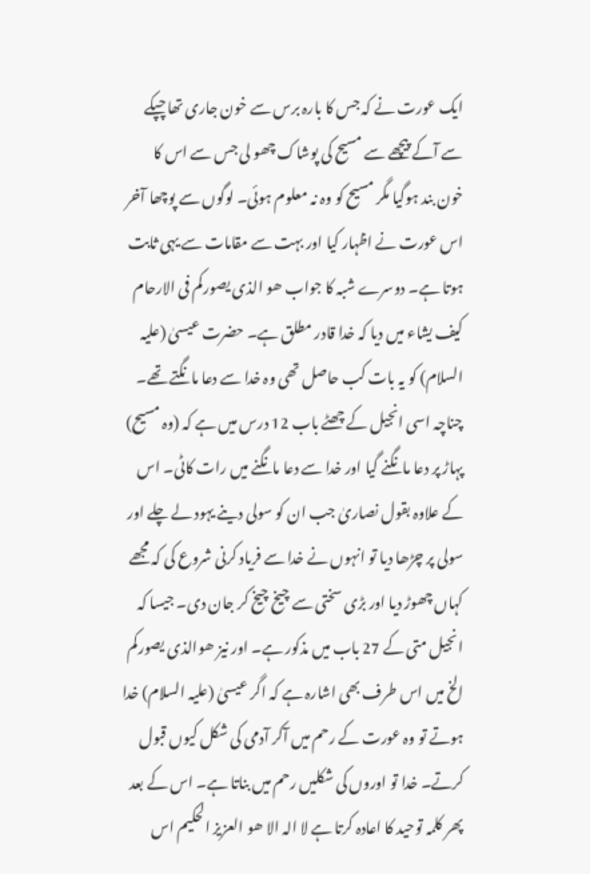ایک عورت نے کہ جس کا بارہ برس سے خون جاری تھا چپکے سے آکے پیچھے سے مسیح کی پوشاک چھو لی جس سے اس کا خون بند ہوگیا مگر مسیح کو وہ نہ معلوم ہوئی۔ لوگوں سے پوچھا آخر اس عورت نے اظہار کیا اور بہت سے مقامات سے یہی ثابت ہوتا ہے۔ دوسرے شبہ کا جواب ھو الذی یصورکم فی الارحام کیف یشاء میں دیا کہ خدا قادر مطلق ہے۔ حضرت عیسیٰ (علیہ السلام) کو یہ بات کب حاصل تھی وہ خدا سے دعا مانگتے تھے۔ چناچہ اسی انجیل کے چھٹے باب 12 درس میں ہے کہ (وہ مسیح) پہاڑ پر دعا مانگنے گیا اور خدا سے دعا مانگنے میں رات کاٹی۔ اس کے علاوہ بقول نصاریٰ جب ان کو سولی دینے یہود لے چلے اور سولی پر چڑھا دیا تو انہوں نے خدا سے فریاد کرنی شروع کی کہ مجھے کہاں چھوڑ دیا اور بڑی سختی سے چیخ چیخ کر جان دی۔ جیسا کہ انجیل متی کے 27 باب میں مذکور ہے۔ اور نیز ھوالذی یصورکم الخ میں اس طرف بھی اشارہ ہے کہ اگر عیسیٰ (علیہ السلام) خدا ہوتے تو وہ عورت کے رحم میں آکر آدمی کی شکل کیوں قبول کرتے۔ خدا تو اوروں کی شکلیں رحم میں بناتا ہے۔ اس کے بعد پھر کلمہ توحید کا اعادہ کرتا ہے لا الہ الا ھو العزیز الحکیم اس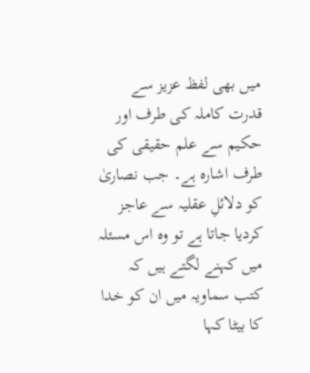میں بھی لفظ عزیز سے قدرت کاملہ کی طرف اور حکیم سے علم حقیقی کی طرف اشارہ ہے۔ جب نصاریٰ کو دلائلِ عقلیہ سے عاجز کردیا جاتا ہے تو وہ اس مسئلہ میں کہنے لگتے ہیں کہ کتب سماویہ میں ان کو خدا کا بیٹا کہا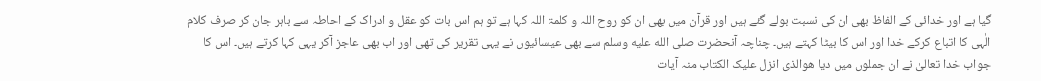گیا ہے اور خدائی کے الفاظ بھی ان کی نسبت بولے گئے ہیں اور قرآن میں بھی ان کو روح اللہ و کلمۃ اللہ کہا ہے تو ہم اس بات کو عقل و ادراک کے احاطہ سے باہر جان کر صرف کلام الٰہی کا اتباع کرکے خدا اور اس کا بیٹا کہتے ہیں۔ چناچہ آنحضرت صلى الله عليه وسلم سے بھی عیسائیوں نے یہی تقریر کی تھی اور اب بھی عاجز آکر یہی کہا کرتے ہیں۔ اس کا جواب خدا تعالیٰ نے ان جملوں میں دیا ھوالذی انزل علیک الکتاب منہ آیات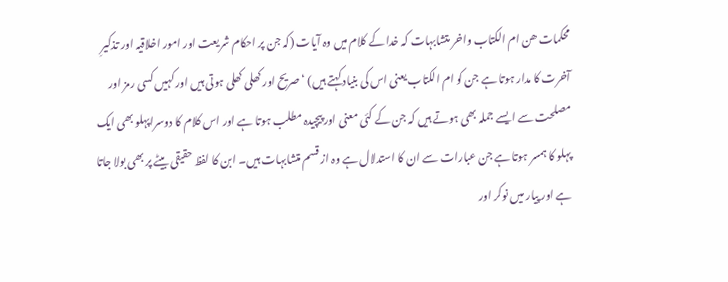محکمات ھن ام الکتاب واخر متشابہات کہ خدا کے کلام میں وہ آیات (کہ جن پر احکام شریعت اور امور اخلاقیہ اور تذکیرِ آخرت کا مدار ہوتا ہے جن کو ام الکتاب یعنی اس کی بنیاد کہتے ہیں) ‘ صریح اور کھلی کھلی ہوتی ہیں اور کہیں کسی رمز اور مصلحت سے ایسے جملہ بھی ہوتے ہیں کہ جن کے کئی معنی اور پیچیدہ مطلب ہوتا ہے اور اس کلام کا دوسراپہلو بھی ایک پہلو کا ہمسر ہوتا ہے جن عبارات سے ان کا استدلال ہے وہ از قسم متشابہات ہیں۔ ابن کا لفظ حقیقی بیٹے پر بھی بولا جاتا ہے اور پیار میں نوکر اور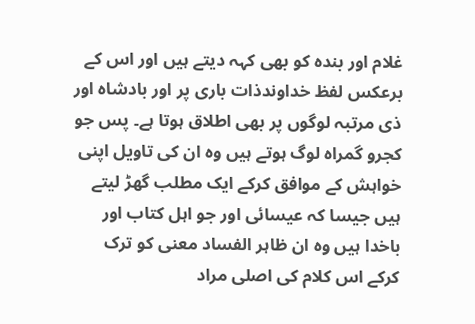غلام اور بندہ کو بھی کہہ دیتے ہیں اور اس کے برعکس لفظ خداوندذات باری پر اور بادشاہ اور ذی مرتبہ لوگوں پر بھی اطلاق ہوتا ہے۔ پس جو کجرو گمراہ لوگ ہوتے ہیں وہ ان کی تاویل اپنی خواہش کے موافق کرکے ایک مطلب گھڑ لیتے ہیں جیسا کہ عیسائی اور جو اہل کتاب اور باخدا ہیں وہ ان ظاہر الفساد معنی کو ترک کرکے اس کلام کی اصلی مراد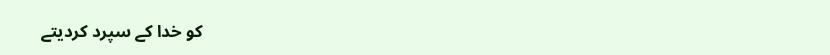کو خدا کے سپرد کردیتے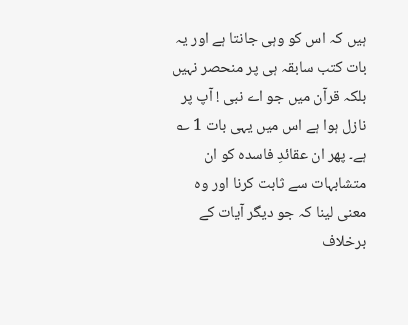ہیں کہ اس کو وہی جانتا ہے اور یہ بات کتب سابقہ ہی پر منحصر نہیں بلکہ قرآن میں جو اے نبی ! آپ پر نازل ہوا ہے اس میں یہی بات 1 ؎ ہے۔ پھر ان عقائدِ فاسدہ کو ان متشابہات سے ثابت کرنا اور وہ معنی لینا کہ جو دیگر آیات کے برخلاف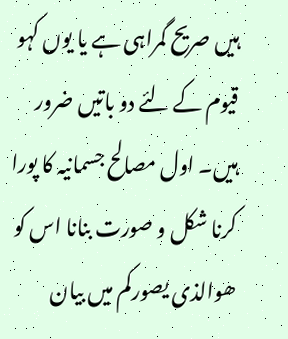ہیں صریح گمراہی ہے یا یوں کہو قیوم کے لئے دو باتیں ضرور ہیں۔ اول مصالح جسمانیہ کا پورا کرنا شکل و صورت بنانا اس کو ھوالذی یصورکم میں بیان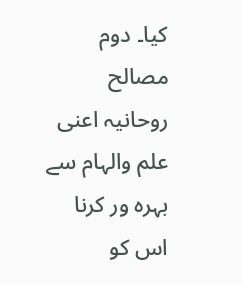کیا۔ دوم مصالح روحانیہ اعنی علم والہام سے بہرہ ور کرنا اس کو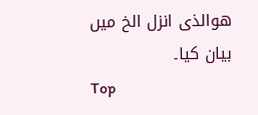ھوالذی انزل الخ میں بیان کیا۔
Top